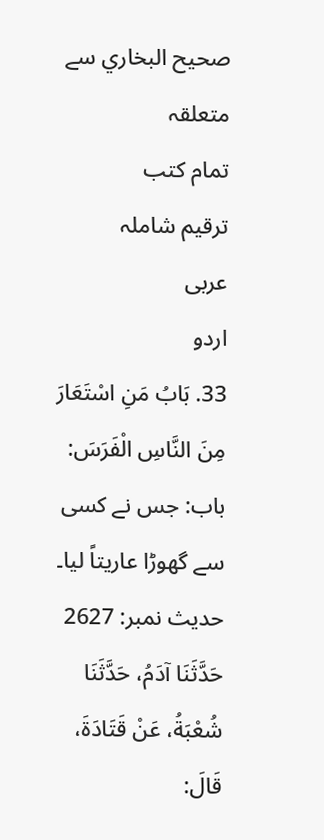صحيح البخاري سے متعلقہ
تمام کتب
ترقیم شاملہ
عربی
اردو
33. بَابُ مَنِ اسْتَعَارَ مِنَ النَّاسِ الْفَرَسَ:
باب: جس نے کسی سے گھوڑا عاریتاً لیا۔
حدیث نمبر: 2627
حَدَّثَنَا آدَمُ، حَدَّثَنَا شُعْبَةُ، عَنْ قَتَادَةَ، قَالَ: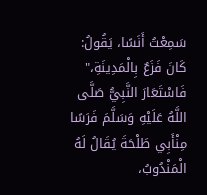سَمِعْتُ أَنَسًا، يَقُولُ: كَانَ فَزَعٌ بِالْمَدِينَةِ،" فَاسْتَعَارَ النَّبِيُّ صَلَّى اللَّهُ عَلَيْهِ وَسَلَّمَ فَرَسًا مِنْأَبِي طَلْحَةَ يُقَالُ لَهُ الْمَنْدُوبُ،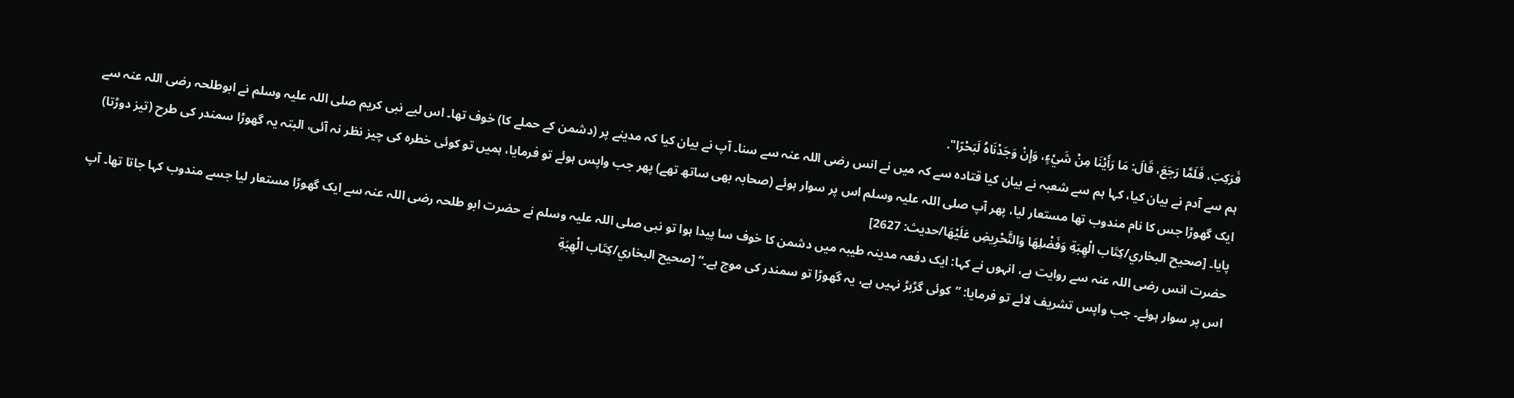فَرَكِبَ، فَلَمَّا رَجَعَ، قَالَ: مَا رَأَيْنَا مِنْ شَيْءٍ، وَإِنْ وَجَدْنَاهُ لَبَحْرًا".
ہم سے آدم نے بیان کیا، کہا ہم سے شعبہ نے بیان کیا قتادہ سے کہ میں نے انس رضی اللہ عنہ سے سنا۔ آپ نے بیان کیا کہ مدینے پر (دشمن کے حملے کا) خوف تھا۔ اس لیے نبی کریم صلی اللہ علیہ وسلم نے ابوطلحہ رضی اللہ عنہ سے ایک گھوڑا جس کا نام مندوب تھا مستعار لیا، پھر آپ صلی اللہ علیہ وسلم اس پر سوار ہوئے (صحابہ بھی ساتھ تھے) پھر جب واپس ہوئے تو فرمایا، ہمیں تو کوئی خطرہ کی چیز نظر نہ آئی، البتہ یہ گھوڑا سمندر کی طرح (تیز دوڑتا) پایا۔ [صحيح البخاري/كِتَاب الْهِبَةِ وَفَضْلِهَا وَالتَّحْرِيضِ عَلَيْهَا/حدیث: 2627]
حضرت انس رضی اللہ عنہ سے روایت ہے، انہوں نے کہا: ایک دفعہ مدینہ طیبہ میں دشمن کا خوف سا پیدا ہوا تو نبی صلی اللہ علیہ وسلم نے حضرت ابو طلحہ رضی اللہ عنہ سے ایک گھوڑا مستعار لیا جسے مندوب کہا جاتا تھا۔ آپ اس پر سوار ہوئے۔ جب واپس تشریف لائے تو فرمایا: ”کوئی گڑبڑ نہیں ہے، یہ گھوڑا تو سمندر کی موج ہے۔“ [صحيح البخاري/كِتَاب الْهِبَةِ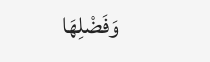وَفَضْلِهَا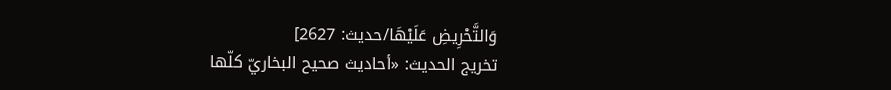وَالتَّحْرِيضِ عَلَيْهَا/حدیث: 2627]
تخریج الحدیث: «أحاديث صحيح البخاريّ كلّها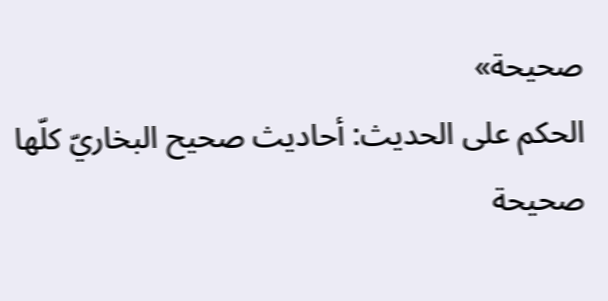صحيحة»
الحكم على الحديث: أحاديث صحيح البخاريّ كلّها صحيحة